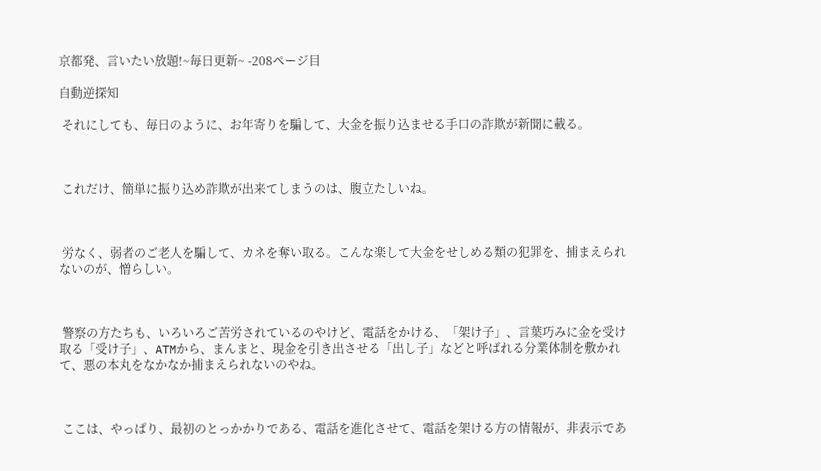京都発、言いたい放題!~毎日更新~ -208ページ目

自動逆探知

 それにしても、毎日のように、お年寄りを騙して、大金を振り込ませる手口の詐欺が新聞に載る。



 これだけ、簡単に振り込め詐欺が出来てしまうのは、腹立たしいね。



 労なく、弱者のご老人を騙して、カネを奪い取る。こんな楽して大金をせしめる類の犯罪を、捕まえられないのが、憎らしい。



 警察の方たちも、いろいろご苦労されているのやけど、電話をかける、「架け子」、言葉巧みに金を受け取る「受け子」、ATMから、まんまと、現金を引き出させる「出し子」などと呼ばれる分業体制を敷かれて、悪の本丸をなかなか捕まえられないのやね。



 ここは、やっぱり、最初のとっかかりである、電話を進化させて、電話を架ける方の情報が、非表示であ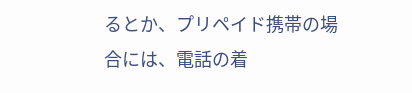るとか、プリペイド携帯の場合には、電話の着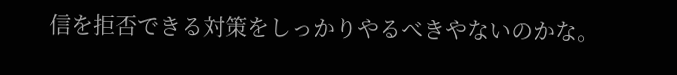信を拒否できる対策をしっかりやるべきやないのかな。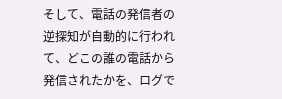そして、電話の発信者の逆探知が自動的に行われて、どこの誰の電話から発信されたかを、ログで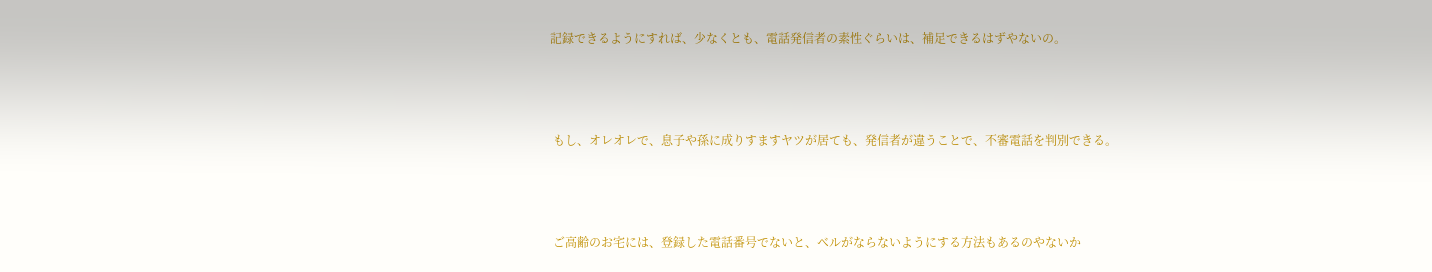記録できるようにすれば、少なくとも、電話発信者の素性ぐらいは、補足できるはずやないの。



 もし、オレオレで、息子や孫に成りすますヤツが居ても、発信者が違うことで、不審電話を判別できる。



 ご高齢のお宅には、登録した電話番号でないと、ベルがならないようにする方法もあるのやないか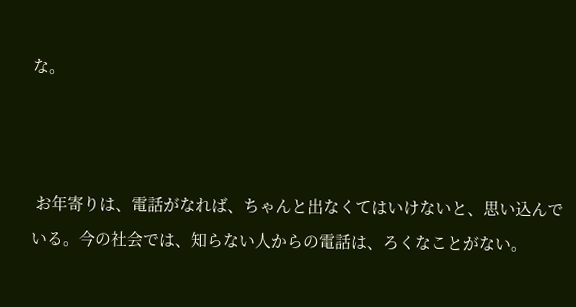な。



 お年寄りは、電話がなれば、ちゃんと出なくてはいけないと、思い込んでいる。今の社会では、知らない人からの電話は、ろくなことがない。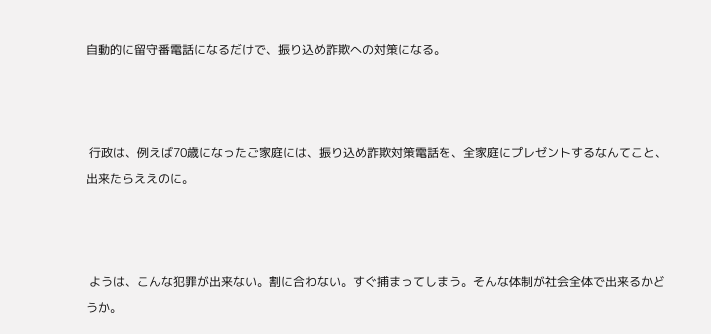自動的に留守番電話になるだけで、振り込め詐欺への対策になる。



 行政は、例えば70歳になったご家庭には、振り込め詐欺対策電話を、全家庭にプレゼントするなんてこと、出来たらええのに。



 ようは、こんな犯罪が出来ない。割に合わない。すぐ捕まってしまう。そんな体制が社会全体で出来るかどうか。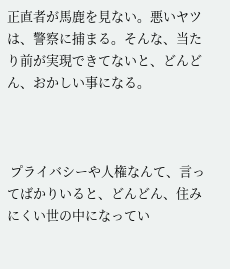正直者が馬鹿を見ない。悪いヤツは、警察に捕まる。そんな、当たり前が実現できてないと、どんどん、おかしい事になる。



 プライバシーや人権なんて、言ってばかりいると、どんどん、住みにくい世の中になってい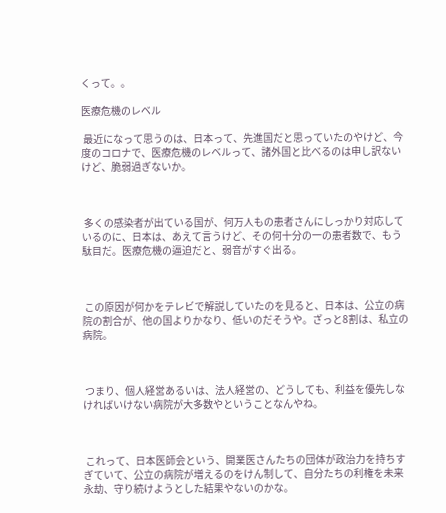くって。。

医療危機のレベル

 最近になって思うのは、日本って、先進国だと思っていたのやけど、今度のコロナで、医療危機のレベルって、諸外国と比べるのは申し訳ないけど、脆弱過ぎないか。



 多くの感染者が出ている国が、何万人もの患者さんにしっかり対応しているのに、日本は、あえて言うけど、その何十分の一の患者数で、もう駄目だ。医療危機の逼迫だと、弱音がすぐ出る。



 この原因が何かをテレビで解説していたのを見ると、日本は、公立の病院の割合が、他の国よりかなり、低いのだそうや。ざっと8割は、私立の病院。



 つまり、個人経営あるいは、法人経営の、どうしても、利益を優先しなければいけない病院が大多数やということなんやね。



 これって、日本医師会という、開業医さんたちの団体が政治力を持ちすぎていて、公立の病院が増えるのをけん制して、自分たちの利権を未来永劫、守り続けようとした結果やないのかな。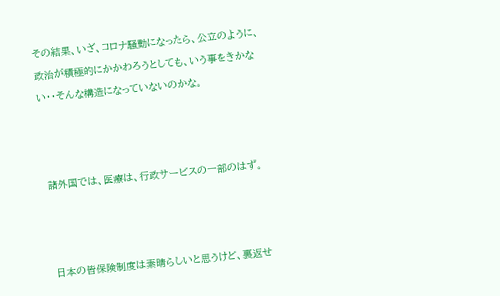その結果、いざ、コロナ騒動になったら、公立のように、政治が積極的にかかわろうとしても、いう事をきかない・・そんな構造になっていないのかな。



 諸外国では、医療は、行政サービスの一部のはず。



 日本の皆保険制度は素晴らしいと思うけど、裏返せ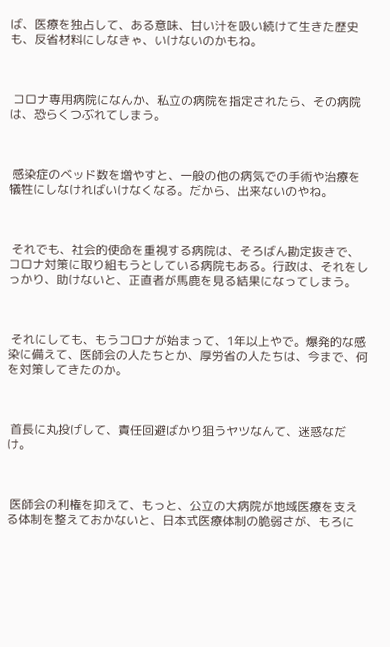ば、医療を独占して、ある意味、甘い汁を吸い続けて生きた歴史も、反省材料にしなきゃ、いけないのかもね。



 コロナ専用病院になんか、私立の病院を指定されたら、その病院は、恐らくつぶれてしまう。



 感染症のベッド数を増やすと、一般の他の病気での手術や治療を犠牲にしなければいけなくなる。だから、出来ないのやね。



 それでも、社会的使命を重視する病院は、そろばん勘定抜きで、コロナ対策に取り組もうとしている病院もある。行政は、それをしっかり、助けないと、正直者が馬鹿を見る結果になってしまう。



 それにしても、もうコロナが始まって、1年以上やで。爆発的な感染に備えて、医師会の人たちとか、厚労省の人たちは、今まで、何を対策してきたのか。



 首長に丸投げして、責任回避ばかり狙うヤツなんて、迷惑なだけ。



 医師会の利権を抑えて、もっと、公立の大病院が地域医療を支える体制を整えておかないと、日本式医療体制の脆弱さが、もろに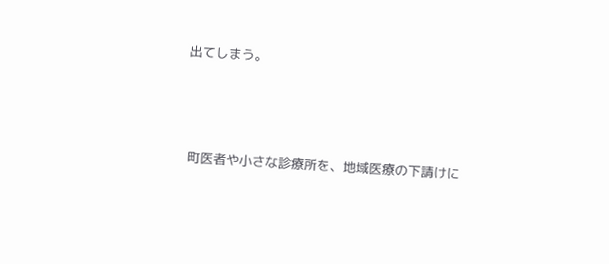出てしまう。



 町医者や小さな診療所を、地域医療の下請けに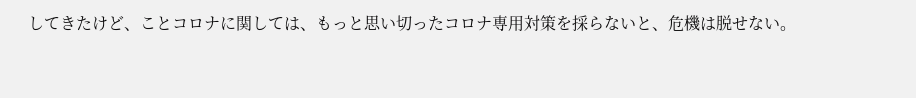してきたけど、ことコロナに関しては、もっと思い切ったコロナ専用対策を採らないと、危機は脱せない。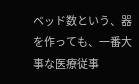ベッド数という、器を作っても、一番大事な医療従事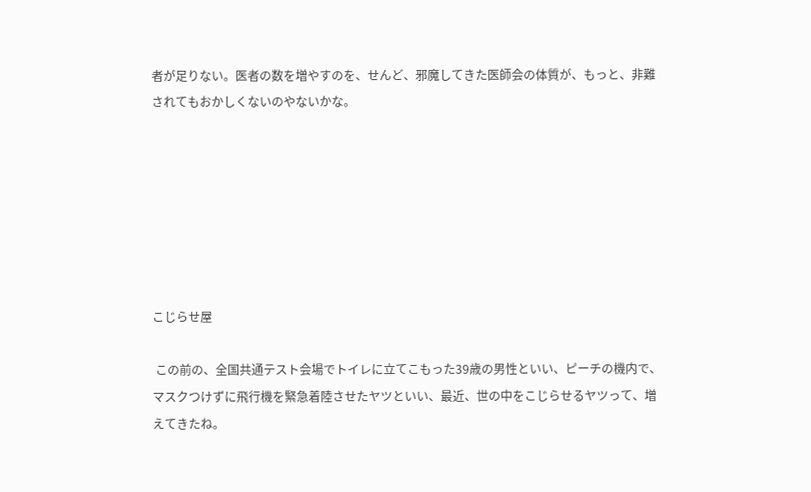者が足りない。医者の数を増やすのを、せんど、邪魔してきた医師会の体質が、もっと、非難されてもおかしくないのやないかな。







こじらせ屋

 この前の、全国共通テスト会場でトイレに立てこもった39歳の男性といい、ピーチの機内で、マスクつけずに飛行機を緊急着陸させたヤツといい、最近、世の中をこじらせるヤツって、増えてきたね。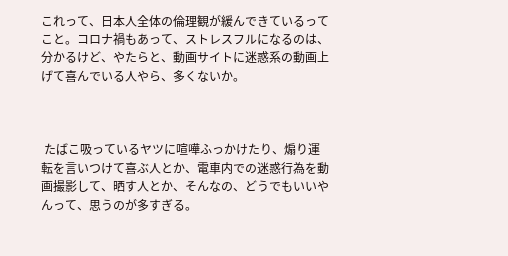これって、日本人全体の倫理観が緩んできているってこと。コロナ禍もあって、ストレスフルになるのは、分かるけど、やたらと、動画サイトに迷惑系の動画上げて喜んでいる人やら、多くないか。



 たばこ吸っているヤツに喧嘩ふっかけたり、煽り運転を言いつけて喜ぶ人とか、電車内での迷惑行為を動画撮影して、晒す人とか、そんなの、どうでもいいやんって、思うのが多すぎる。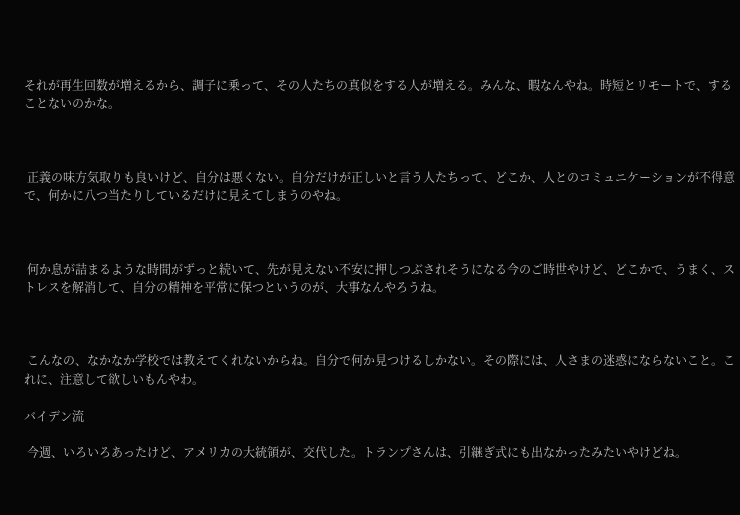それが再生回数が増えるから、調子に乗って、その人たちの真似をする人が増える。みんな、暇なんやね。時短とリモートで、することないのかな。



 正義の味方気取りも良いけど、自分は悪くない。自分だけが正しいと言う人たちって、どこか、人とのコミュニケーションが不得意で、何かに八つ当たりしているだけに見えてしまうのやね。



 何か息が詰まるような時間がずっと続いて、先が見えない不安に押しつぶされそうになる今のご時世やけど、どこかで、うまく、ストレスを解消して、自分の精神を平常に保つというのが、大事なんやろうね。



 こんなの、なかなか学校では教えてくれないからね。自分で何か見つけるしかない。その際には、人さまの迷惑にならないこと。これに、注意して欲しいもんやわ。

バイデン流

 今週、いろいろあったけど、アメリカの大統領が、交代した。トランプさんは、引継ぎ式にも出なかったみたいやけどね。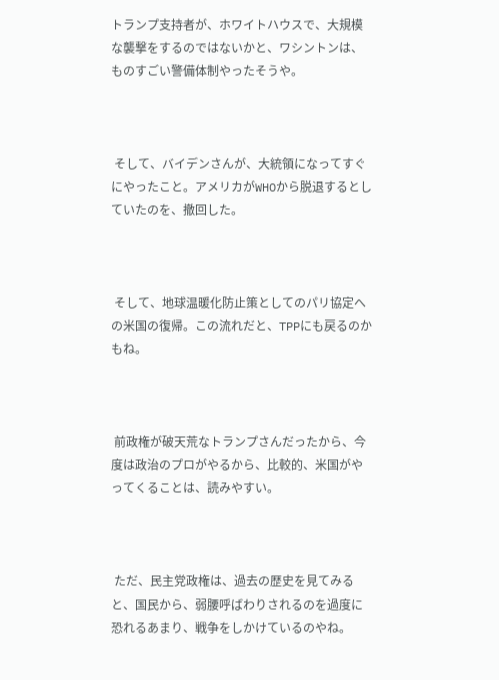トランプ支持者が、ホワイトハウスで、大規模な襲撃をするのではないかと、ワシントンは、ものすごい警備体制やったそうや。



 そして、バイデンさんが、大統領になってすぐにやったこと。アメリカがWHOから脱退するとしていたのを、撤回した。



 そして、地球温暖化防止策としてのパリ協定への米国の復帰。この流れだと、TPPにも戻るのかもね。



 前政権が破天荒なトランプさんだったから、今度は政治のプロがやるから、比較的、米国がやってくることは、読みやすい。



 ただ、民主党政権は、過去の歴史を見てみると、国民から、弱腰呼ばわりされるのを過度に恐れるあまり、戦争をしかけているのやね。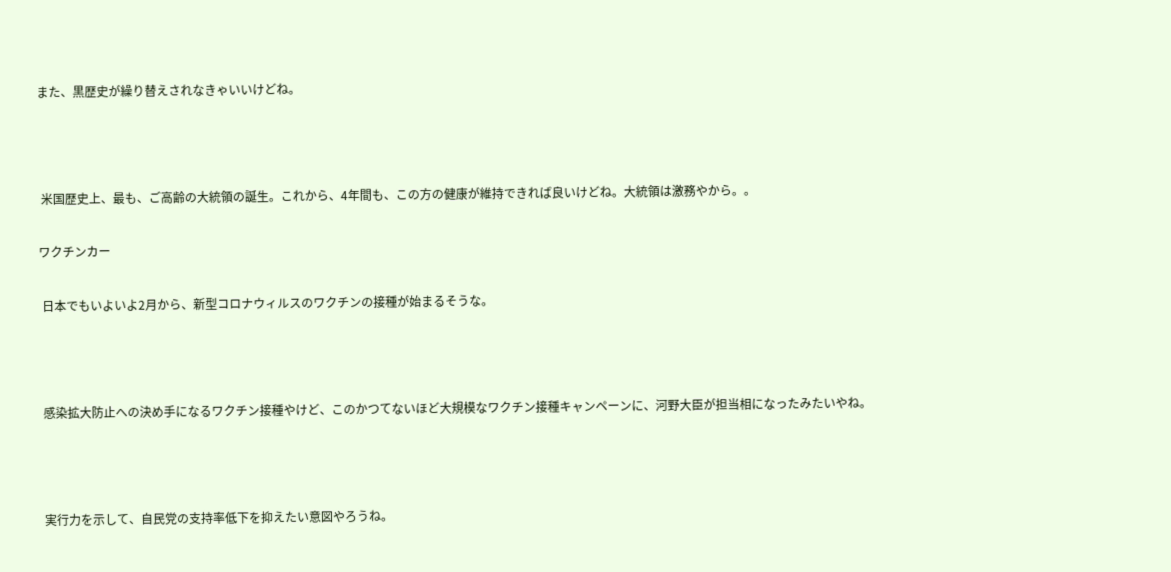また、黒歴史が繰り替えされなきゃいいけどね。



 米国歴史上、最も、ご高齢の大統領の誕生。これから、4年間も、この方の健康が維持できれば良いけどね。大統領は激務やから。。

ワクチンカー

 日本でもいよいよ2月から、新型コロナウィルスのワクチンの接種が始まるそうな。



 感染拡大防止への決め手になるワクチン接種やけど、このかつてないほど大規模なワクチン接種キャンペーンに、河野大臣が担当相になったみたいやね。



 実行力を示して、自民党の支持率低下を抑えたい意図やろうね。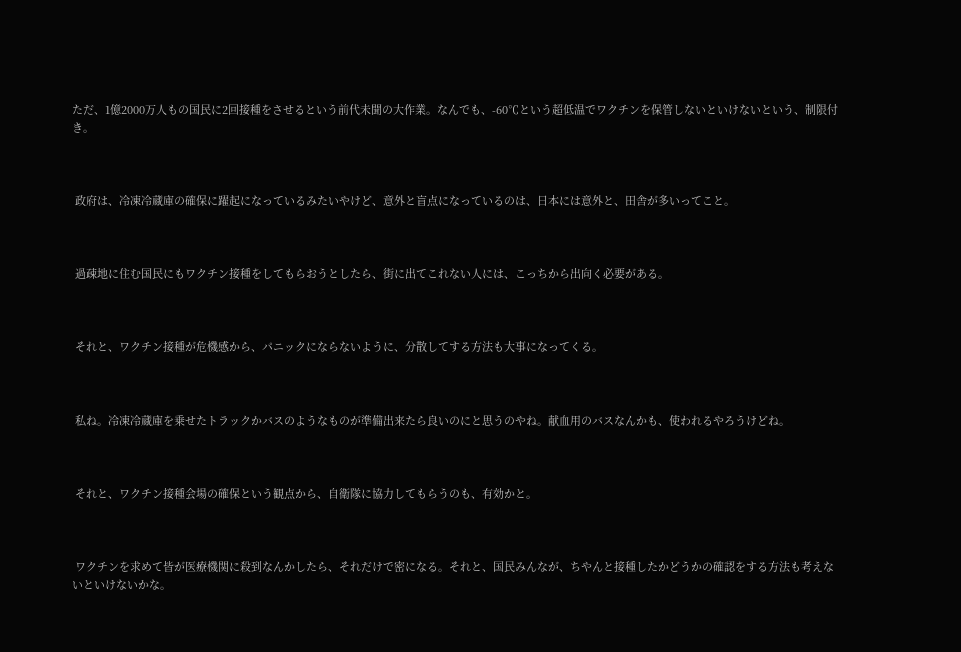ただ、1億2000万人もの国民に2回接種をさせるという前代未聞の大作業。なんでも、-60℃という超低温でワクチンを保管しないといけないという、制限付き。



 政府は、冷凍冷蔵庫の確保に躍起になっているみたいやけど、意外と盲点になっているのは、日本には意外と、田舎が多いってこと。



 過疎地に住む国民にもワクチン接種をしてもらおうとしたら、街に出てこれない人には、こっちから出向く必要がある。



 それと、ワクチン接種が危機感から、パニックにならないように、分散してする方法も大事になってくる。



 私ね。冷凍冷蔵庫を乗せたトラックかバスのようなものが準備出来たら良いのにと思うのやね。献血用のバスなんかも、使われるやろうけどね。



 それと、ワクチン接種会場の確保という観点から、自衛隊に協力してもらうのも、有効かと。



 ワクチンを求めて皆が医療機関に殺到なんかしたら、それだけで密になる。それと、国民みんなが、ちやんと接種したかどうかの確認をする方法も考えないといけないかな。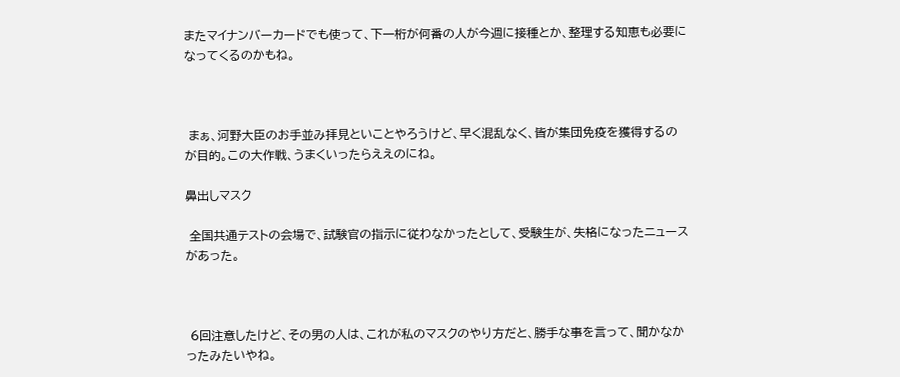またマイナンバーカードでも使って、下一桁が何番の人が今週に接種とか、整理する知恵も必要になってくるのかもね。



 まぁ、河野大臣のお手並み拝見といことやろうけど、早く混乱なく、皆が集団免疫を獲得するのが目的。この大作戦、うまくいったらええのにね。

鼻出しマスク

 全国共通テストの会場で、試験官の指示に従わなかったとして、受験生が、失格になったニュースがあった。



 6回注意したけど、その男の人は、これが私のマスクのやり方だと、勝手な事を言って、聞かなかったみたいやね。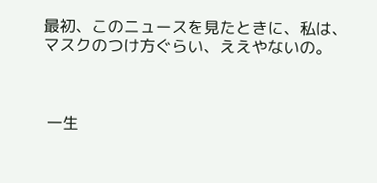最初、このニュースを見たときに、私は、マスクのつけ方ぐらい、ええやないの。



 一生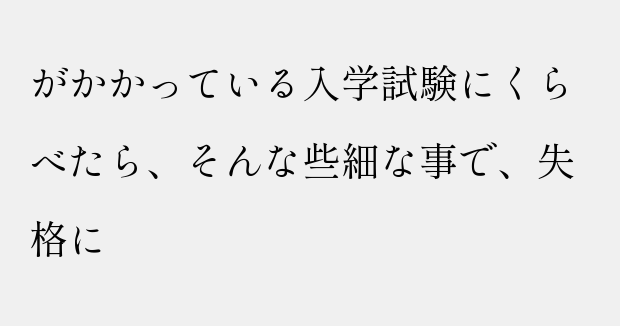がかかっている入学試験にくらべたら、そんな些細な事で、失格に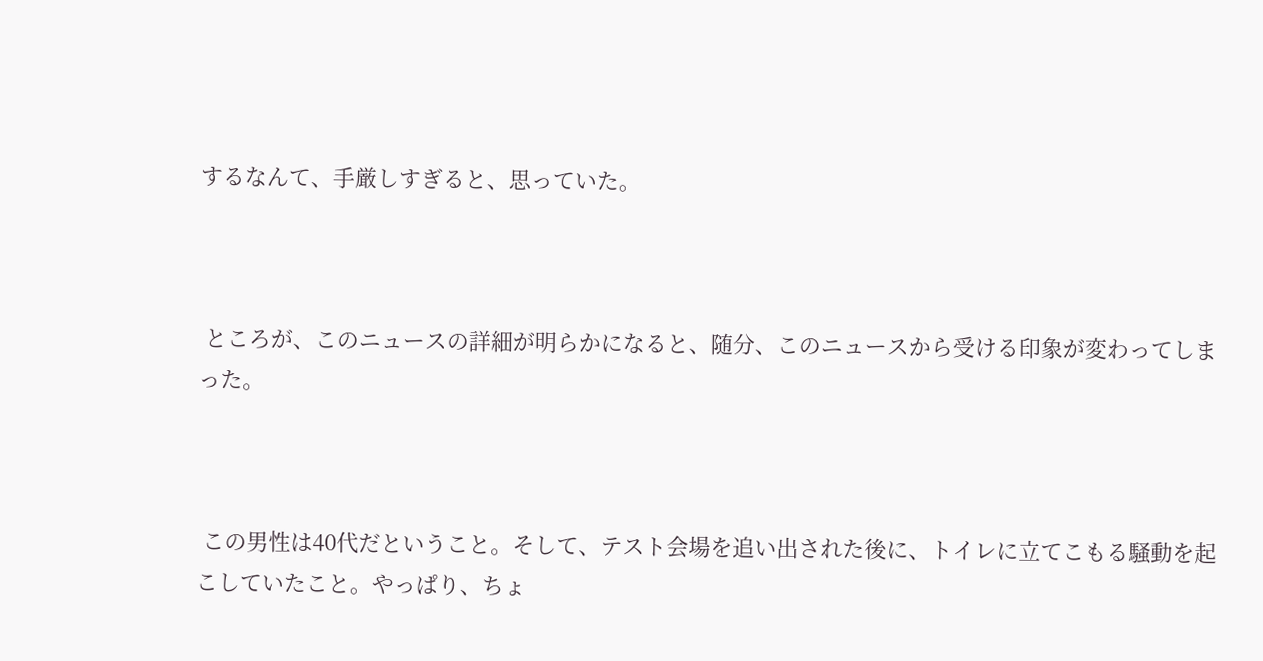するなんて、手厳しすぎると、思っていた。



 ところが、このニュースの詳細が明らかになると、随分、このニュースから受ける印象が変わってしまった。



 この男性は40代だということ。そして、テスト会場を追い出された後に、トイレに立てこもる騒動を起こしていたこと。やっぱり、ちょ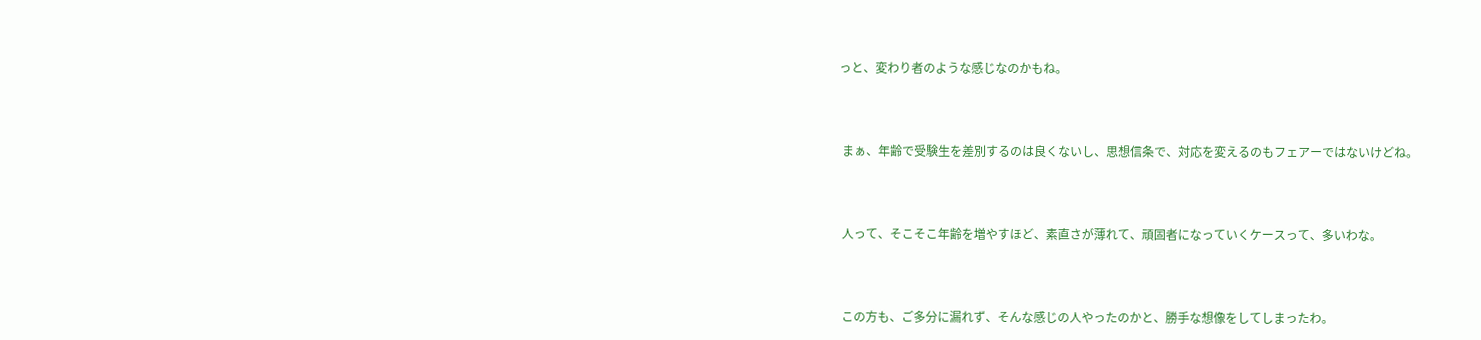っと、変わり者のような感じなのかもね。



 まぁ、年齢で受験生を差別するのは良くないし、思想信条で、対応を変えるのもフェアーではないけどね。



 人って、そこそこ年齢を増やすほど、素直さが薄れて、頑固者になっていくケースって、多いわな。



 この方も、ご多分に漏れず、そんな感じの人やったのかと、勝手な想像をしてしまったわ。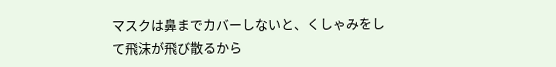マスクは鼻までカバーしないと、くしゃみをして飛沫が飛び散るから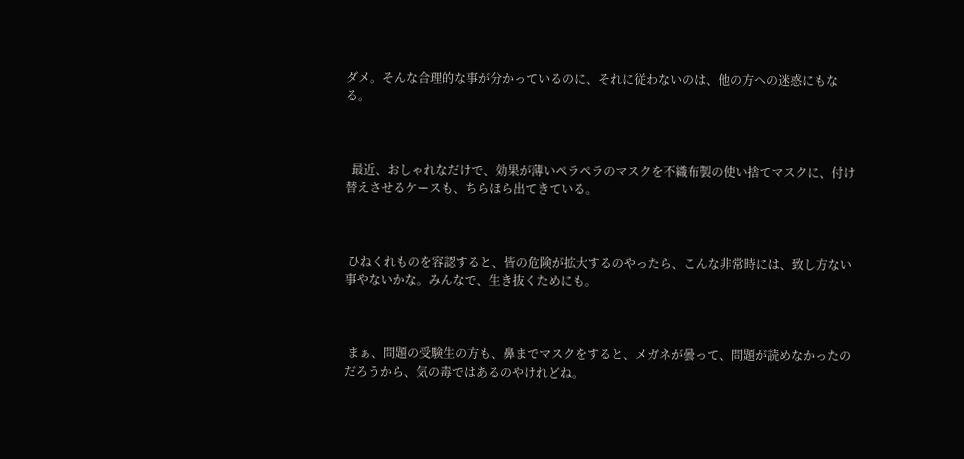ダメ。そんな合理的な事が分かっているのに、それに従わないのは、他の方への迷惑にもなる。



  最近、おしゃれなだけで、効果が薄いペラペラのマスクを不織布製の使い捨てマスクに、付け替えさせるケースも、ちらほら出てきている。



 ひねくれものを容認すると、皆の危険が拡大するのやったら、こんな非常時には、致し方ない事やないかな。みんなで、生き抜くためにも。



 まぁ、問題の受験生の方も、鼻までマスクをすると、メガネが曇って、問題が読めなかったのだろうから、気の毒ではあるのやけれどね。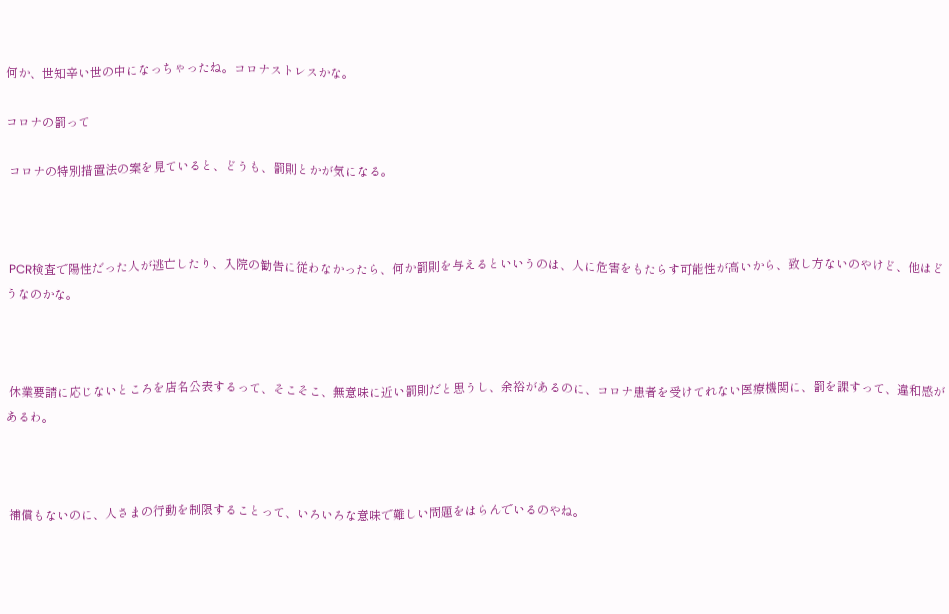何か、世知辛い世の中になっちゃったね。コロナストレスかな。

コロナの罰って

 コロナの特別措置法の案を見ていると、どうも、罰則とかが気になる。



 PCR検査で陽性だった人が逃亡したり、入院の勧告に従わなかったら、何か罰則を与えるといいうのは、人に危害をもたらす可能性が高いから、致し方ないのやけど、他はどうなのかな。



 休業要請に応じないところを店名公表するって、そこそこ、無意味に近い罰則だと思うし、余裕があるのに、コロナ患者を受けてれない医療機関に、罰を課すって、違和感があるわ。



 補償もないのに、人さまの行動を制限することって、いろいろな意味で難しい問題をはらんでいるのやね。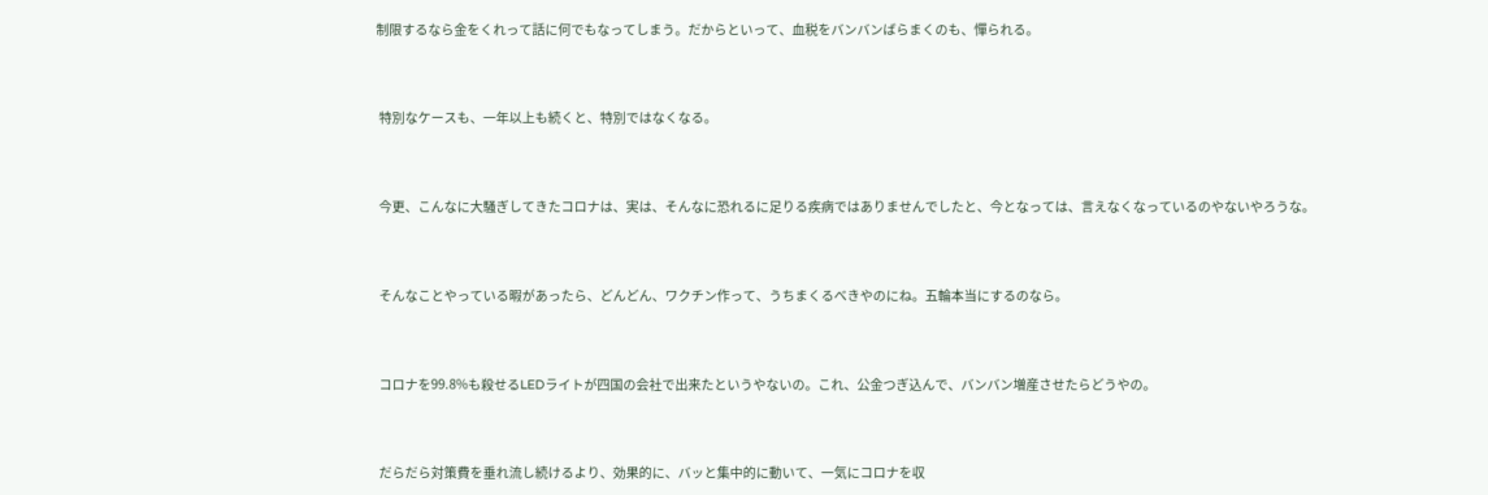制限するなら金をくれって話に何でもなってしまう。だからといって、血税をバンバンばらまくのも、憚られる。



 特別なケースも、一年以上も続くと、特別ではなくなる。



 今更、こんなに大騒ぎしてきたコロナは、実は、そんなに恐れるに足りる疾病ではありませんでしたと、今となっては、言えなくなっているのやないやろうな。



 そんなことやっている暇があったら、どんどん、ワクチン作って、うちまくるべきやのにね。五輪本当にするのなら。



 コロナを99.8%も殺せるLEDライトが四国の会社で出来たというやないの。これ、公金つぎ込んで、バンバン増産させたらどうやの。



 だらだら対策費を垂れ流し続けるより、効果的に、バッと集中的に動いて、一気にコロナを収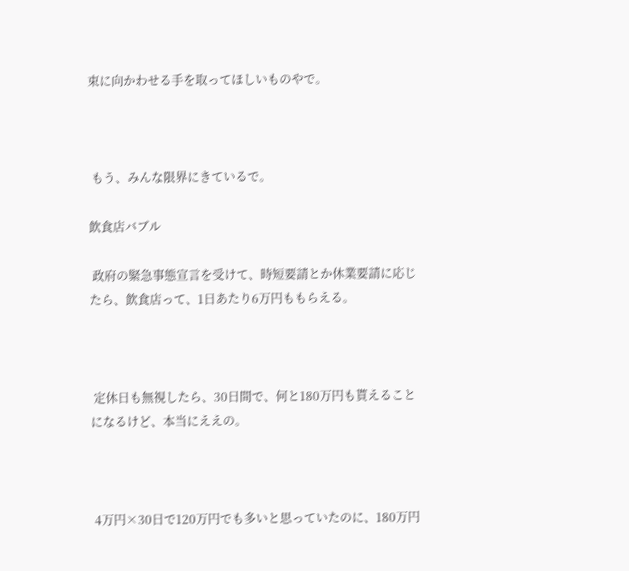束に向かわせる手を取ってほしいものやで。



 もう、みんな限界にきているで。

飲食店バブル

 政府の緊急事態宣言を受けて、時短要請とか休業要請に応じたら、飲食店って、1日あたり6万円ももらえる。



 定休日も無視したら、30日間で、何と180万円も貰えることになるけど、本当にええの。



 4万円×30日で120万円でも多いと思っていたのに、180万円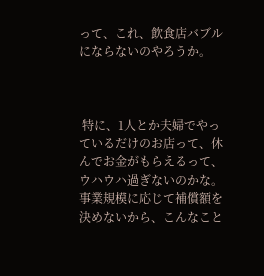って、これ、飲食店バブルにならないのやろうか。



 特に、1人とか夫婦でやっているだけのお店って、休んでお金がもらえるって、ウハウハ過ぎないのかな。事業規模に応じて補償額を決めないから、こんなこと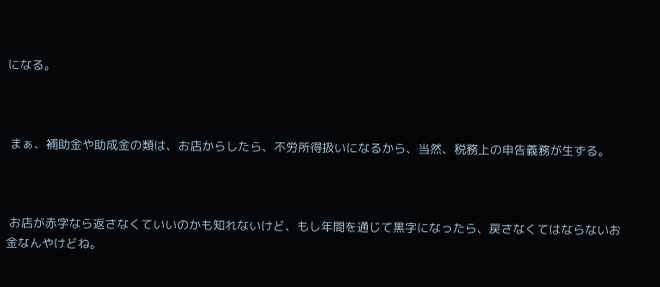になる。



 まぁ、補助金や助成金の類は、お店からしたら、不労所得扱いになるから、当然、税務上の申告義務が生ずる。



 お店が赤字なら返さなくていいのかも知れないけど、もし年間を通じて黒字になったら、戻さなくてはならないお金なんやけどね。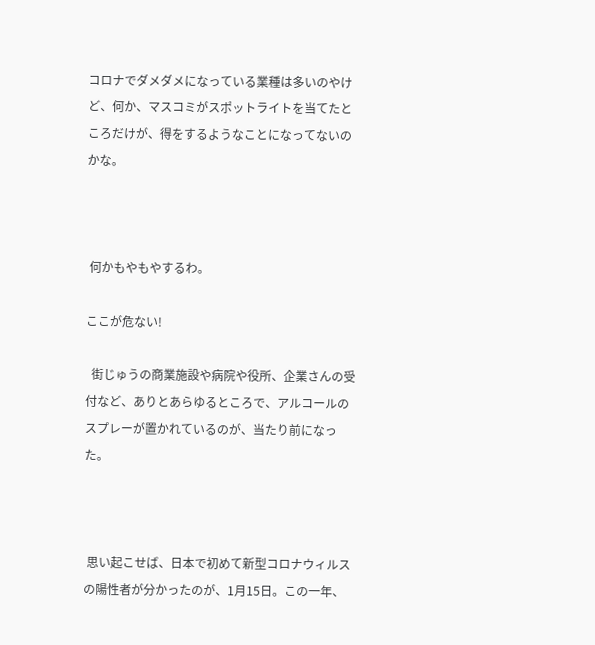コロナでダメダメになっている業種は多いのやけど、何か、マスコミがスポットライトを当てたところだけが、得をするようなことになってないのかな。



 何かもやもやするわ。

ここが危ない!

  街じゅうの商業施設や病院や役所、企業さんの受付など、ありとあらゆるところで、アルコールのスプレーが置かれているのが、当たり前になった。



 思い起こせば、日本で初めて新型コロナウィルスの陽性者が分かったのが、1月15日。この一年、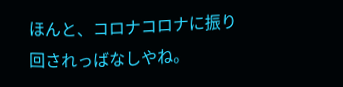ほんと、コロナコロナに振り回されっばなしやね。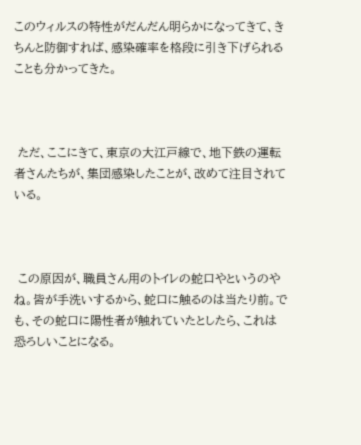このウィルスの特性がだんだん明らかになってきて、きちんと防御すれば、感染確率を格段に引き下げられることも分かってきた。



 ただ、ここにきて、東京の大江戸線で、地下鉄の運転者さんたちが、集団感染したことが、改めて注目されている。



 この原因が、職員さん用のトイレの蛇口やというのやね。皆が手洗いするから、蛇口に触るのは当たり前。でも、その蛇口に陽性者が触れていたとしたら、これは恐ろしいことになる。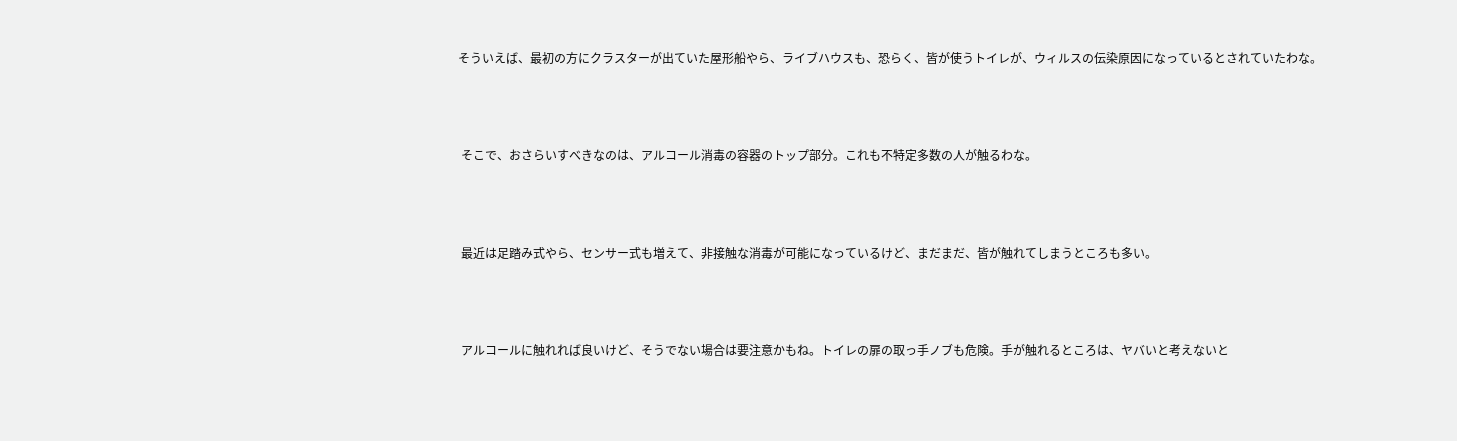そういえば、最初の方にクラスターが出ていた屋形船やら、ライブハウスも、恐らく、皆が使うトイレが、ウィルスの伝染原因になっているとされていたわな。



 そこで、おさらいすべきなのは、アルコール消毒の容器のトップ部分。これも不特定多数の人が触るわな。



 最近は足踏み式やら、センサー式も増えて、非接触な消毒が可能になっているけど、まだまだ、皆が触れてしまうところも多い。



 アルコールに触れれば良いけど、そうでない場合は要注意かもね。トイレの扉の取っ手ノブも危険。手が触れるところは、ヤバいと考えないと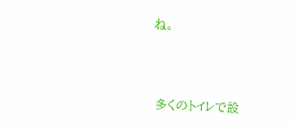ね。



 多くのトイレで設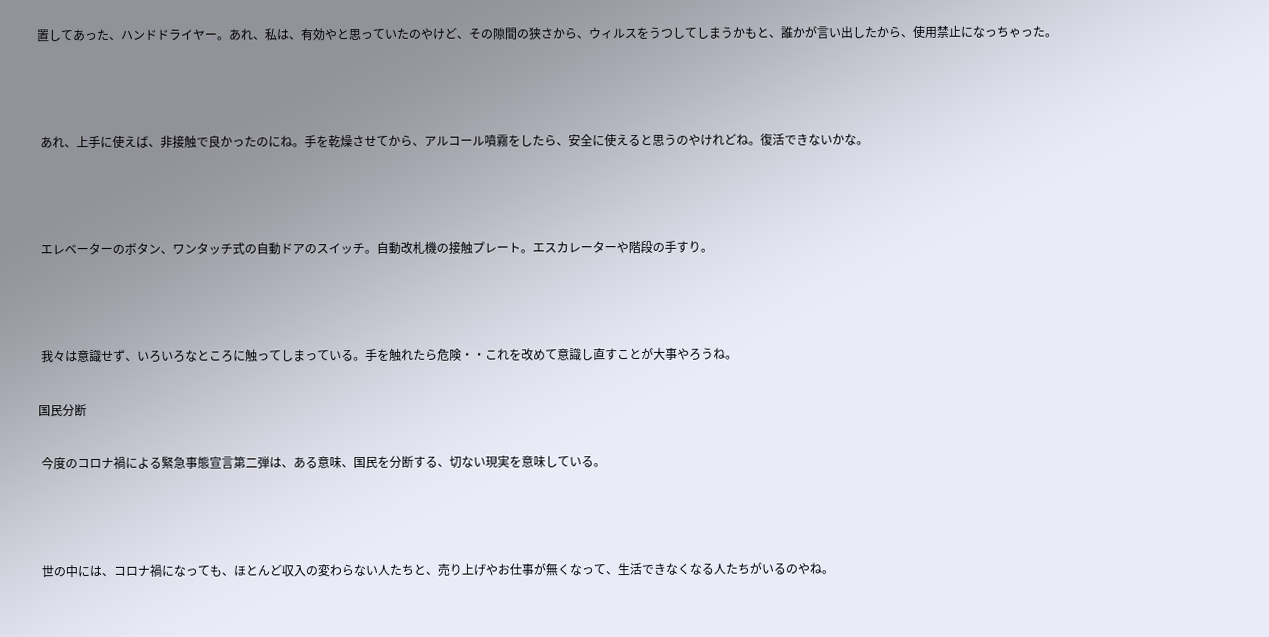置してあった、ハンドドライヤー。あれ、私は、有効やと思っていたのやけど、その隙間の狭さから、ウィルスをうつしてしまうかもと、誰かが言い出したから、使用禁止になっちゃった。



 あれ、上手に使えば、非接触で良かったのにね。手を乾燥させてから、アルコール噴霧をしたら、安全に使えると思うのやけれどね。復活できないかな。



 エレベーターのボタン、ワンタッチ式の自動ドアのスイッチ。自動改札機の接触プレート。エスカレーターや階段の手すり。



 我々は意識せず、いろいろなところに触ってしまっている。手を触れたら危険・・これを改めて意識し直すことが大事やろうね。

国民分断

 今度のコロナ禍による緊急事態宣言第二弾は、ある意味、国民を分断する、切ない現実を意味している。



 世の中には、コロナ禍になっても、ほとんど収入の変わらない人たちと、売り上げやお仕事が無くなって、生活できなくなる人たちがいるのやね。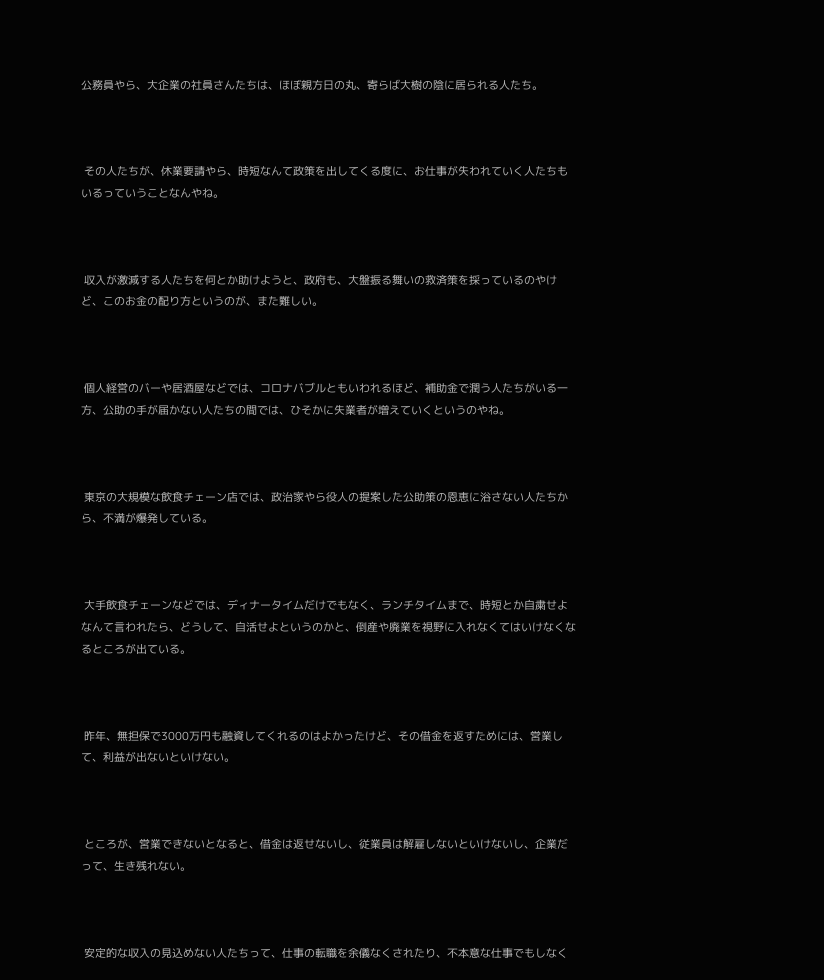公務員やら、大企業の社員さんたちは、ほぼ親方日の丸、寄らば大樹の陰に居られる人たち。



 その人たちが、休業要請やら、時短なんて政策を出してくる度に、お仕事が失われていく人たちもいるっていうことなんやね。



 収入が激減する人たちを何とか助けようと、政府も、大盤振る舞いの救済策を採っているのやけど、このお金の配り方というのが、また難しい。



 個人経営のバーや居酒屋などでは、コロナバブルともいわれるほど、補助金で潤う人たちがいる一方、公助の手が届かない人たちの間では、ひそかに失業者が増えていくというのやね。



 東京の大規模な飲食チェーン店では、政治家やら役人の提案した公助策の恩恵に浴さない人たちから、不満が爆発している。



 大手飲食チェーンなどでは、ディナータイムだけでもなく、ランチタイムまで、時短とか自粛せよなんて言われたら、どうして、自活せよというのかと、倒産や廃業を視野に入れなくてはいけなくなるところが出ている。



 昨年、無担保で3000万円も融資してくれるのはよかったけど、その借金を返すためには、営業して、利益が出ないといけない。



 ところが、営業できないとなると、借金は返せないし、従業員は解雇しないといけないし、企業だって、生き残れない。



 安定的な収入の見込めない人たちって、仕事の転職を余儀なくされたり、不本意な仕事でもしなく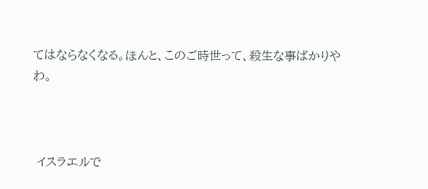てはならなくなる。ほんと、このご時世って、殺生な事ばかりやわ。



 イスラエルで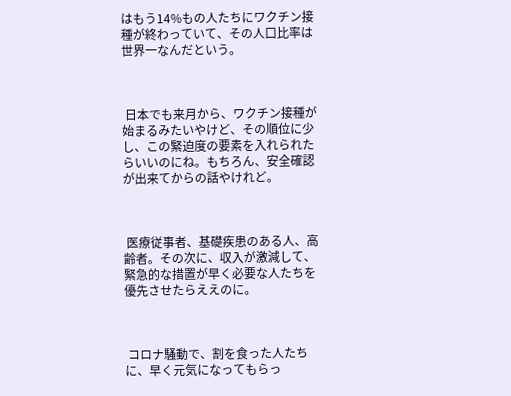はもう14%もの人たちにワクチン接種が終わっていて、その人口比率は世界一なんだという。



 日本でも来月から、ワクチン接種が始まるみたいやけど、その順位に少し、この緊迫度の要素を入れられたらいいのにね。もちろん、安全確認が出来てからの話やけれど。



 医療従事者、基礎疾患のある人、高齢者。その次に、収入が激減して、緊急的な措置が早く必要な人たちを優先させたらええのに。



 コロナ騒動で、割を食った人たちに、早く元気になってもらっ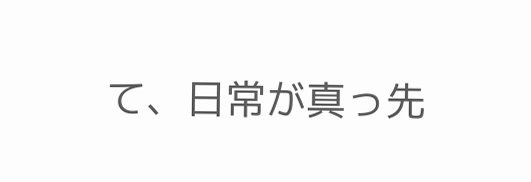て、日常が真っ先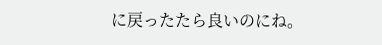に戻ったたら良いのにね。